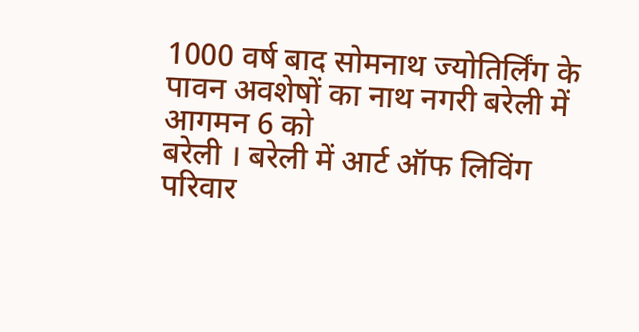1000 वर्ष बाद सोमनाथ ज्योतिर्लिंग के पावन अवशेषों का नाथ नगरी बरेली में आगमन 6 को
बरेली । बरेली में आर्ट ऑफ लिविंग परिवार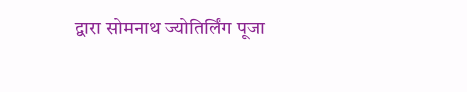द्वारा सोमनाथ ज्योतिर्लिंग पूजा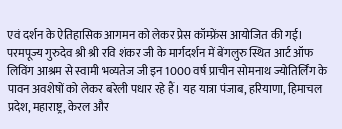एवं दर्शन के ऐतिहासिक आगमन को लेकर प्रेस कॉम्फ्रेंस आयोजित की गई। परमपूज्य गुरुदेव श्री श्री रवि शंकर जी के मार्गदर्शन में बेंगलुरु स्थित आर्ट ऑफ लिविंग आश्रम से स्वामी भव्यतेज जी इन 1000 वर्ष प्राचीन सोमनाथ ज्योतिर्लिंग के पावन अवशेषों को लेकर बरेली पधार रहे हैं। यह यात्रा पंजाब, हरियाणा, हिमाचल प्रदेश, महाराष्ट्र, केरल और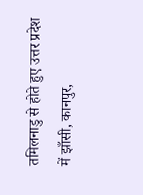तमिलनाडु से होते हुए उत्तर प्रदेश में झाँसी, कानपुर,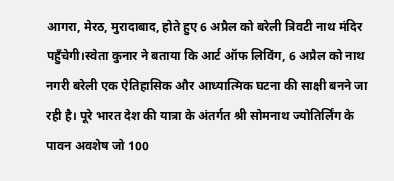आगरा, मेरठ, मुरादाबाद, होते हुए 6 अप्रैल को बरेली त्रिवटी नाथ मंदिर पहुँचेगी।स्वेता कुनार ने बताया कि आर्ट ऑफ लिविंग, 6 अप्रैल को नाथ नगरी बरेली एक ऐतिहासिक और आध्यात्मिक घटना की साक्षी बनने जा रही है। पूरे भारत देश की यात्रा के अंतर्गत श्री सोमनाथ ज्योतिर्लिंग के पावन अवशेष जो 100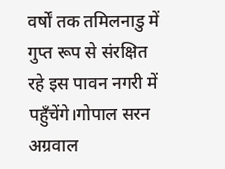वर्षों तक तमिलनाडु में गुप्त रूप से संरक्षित रहे इस पावन नगरी में पहुँचेंगे।गोपाल सरन अग्रवाल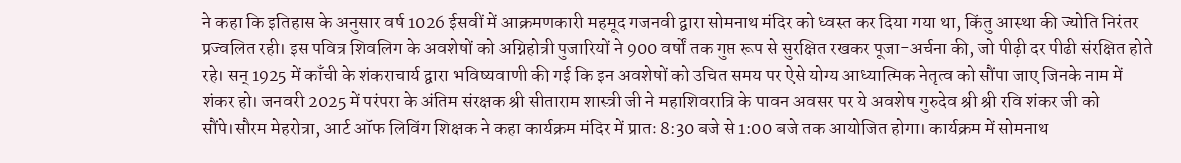ने कहा कि इतिहास के अनुसार वर्ष 1026 ईसवीं में आक्रमणकारी महमूद गजनवी द्वारा सोमनाथ मंदिर को ध्वस्त कर दिया गया था, किंतु आस्था की ज्योति निरंतर प्रज्वलित रही। इस पवित्र शिवलिग के अवशेषों को अग्निहोत्री पुजारियों ने 900 वर्षों तक गुप्त रूप से सुरक्षित रखकर पूजा-अर्चना की, जो पीढ़ी दर पीढी संरक्षित होते रहे। सन् 1925 में काँची के शंकराचार्य द्वारा भविष्यवाणी की गई कि इन अवशेषों को उचित समय पर ऐसे योग्य आध्यात्मिक नेतृत्व को सौंपा जाए जिनके नाम में शंकर हो। जनवरी 2025 में परंपरा के अंतिम संरक्षक श्री सीताराम शास्त्री जी ने महाशिवरात्रि के पावन अवसर पर ये अवशेष गुरुदेव श्री श्री रवि शंकर जी को सौंपे।सौरम मेहरोत्रा, आर्ट ऑफ लिविंग शिक्षक ने कहा कार्यक्रम मंदिर में प्रातः 8:30 बजे से 1:00 बजे तक आयोजित होगा। कार्यक्रम में सोमनाथ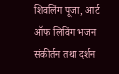शिवलिंग पूजा, आर्ट ऑफ लिविंग भजन संकीर्तन तथा दर्शन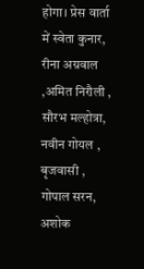होगा। प्रेस वार्ता में स्वेता कुनार, रीना अग्रवाल ,अमित निरौली , सौरभ मल्होत्रा, नवीन गोयल , बृजवासी , गोपाल सरन, अशोक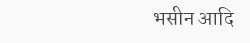भसीन आदि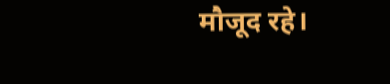मौजूद रहे।